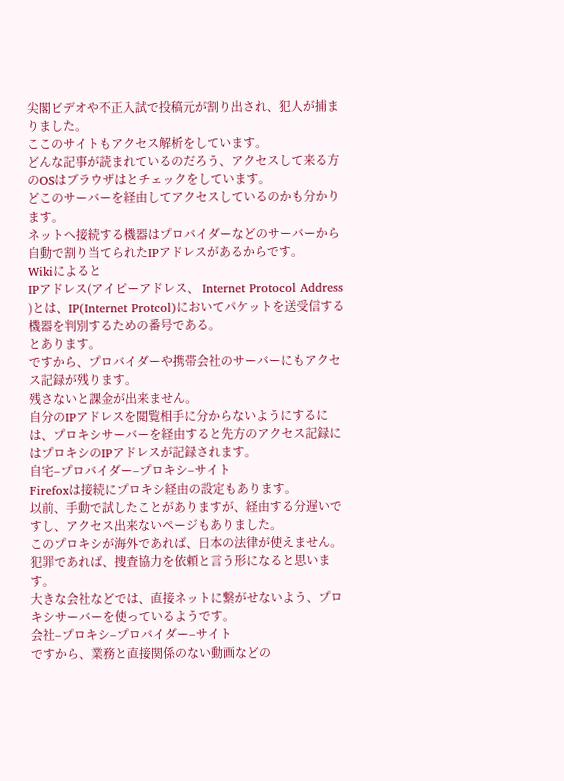尖閣ビデオや不正入試で投稿元が割り出され、犯人が捕まりました。
ここのサイトもアクセス解析をしています。
どんな記事が読まれているのだろう、アクセスして来る方のOSはブラウザはとチェックをしています。
どこのサーバーを経由してアクセスしているのかも分かります。
ネットへ接続する機器はプロバイダーなどのサーバーから自動で割り当てられたIPアドレスがあるからです。
Wikiによると
IPアドレス(アイピーアドレス、 Internet Protocol Address )とは、IP(Internet Protcol)においてパケットを送受信する機器を判別するための番号である。
とあります。
ですから、プロバイダーや携帯会社のサーバーにもアクセス記録が残ります。
残さないと課金が出来ません。
自分のIPアドレスを閲覧相手に分からないようにするには、プロキシサーバーを経由すると先方のアクセス記録にはプロキシのIPアドレスが記録されます。
自宅–プロバイダー–プロキシ–サイト
Firefoxは接続にプロキシ経由の設定もあります。
以前、手動で試したことがありますが、経由する分遅いですし、アクセス出来ないページもありました。
このプロキシが海外であれば、日本の法律が使えません。
犯罪であれば、捜査協力を依頼と言う形になると思います。
大きな会社などでは、直接ネットに繋がせないよう、プロキシサーバーを使っているようです。
会社–プロキシ–プロバイダー–サイト
ですから、業務と直接関係のない動画などの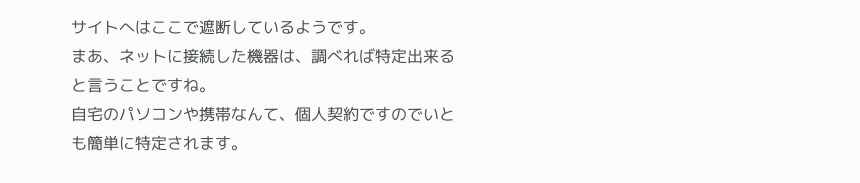サイトへはここで遮断しているようです。
まあ、ネットに接続した機器は、調べれば特定出来ると言うことですね。
自宅のパソコンや携帯なんて、個人契約ですのでいとも簡単に特定されます。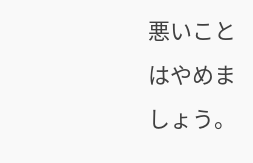悪いことはやめましょう。